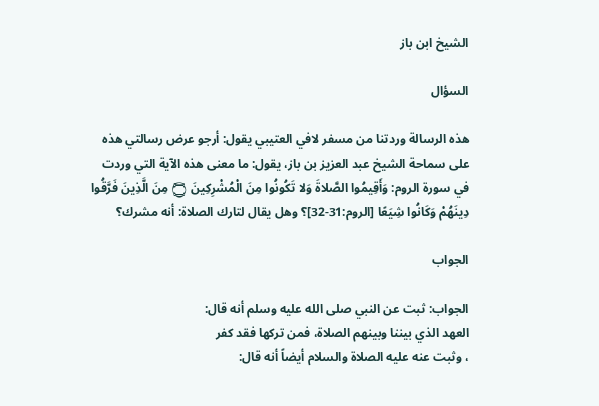الشيخ ابن باز

السؤال

هذه الرسالة وردتنا من مسفر لافي العتيبي يقول: أرجو عرض رسالتي هذه على سماحة الشيخ عبد العزيز بن باز، يقول: ما معنى هذه الآية التي وردت في سورة الروم: وَأَقِيمُوا الصَّلاةَ وَلا تَكُونُوا مِنَ الْمُشْرِكِينَ ۝ مِنَ الَّذِينَ فَرَّقُوا دِينَهُمْ وَكَانُوا شِيَعًا [الروم:31-32]؟ وهل يقال لتارك الصلاة: أنه مشرك؟

الجواب

الجواب: ثبت عن النبي صلى الله عليه وسلم أنه قال:
العهد الذي بيننا وبينهم الصلاة، فمن تركها فقد كفر
، وثبت عنه عليه الصلاة والسلام أيضاً أنه قال: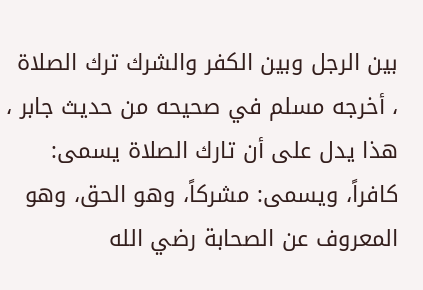بين الرجل وبين الكفر والشرك ترك الصلاة
، أخرجه مسلم في صحيحه من حديث جابر ، هذا يدل على أن تارك الصلاة يسمى: كافراً، ويسمى: مشركاً، وهو الحق، وهو المعروف عن الصحابة رضي الله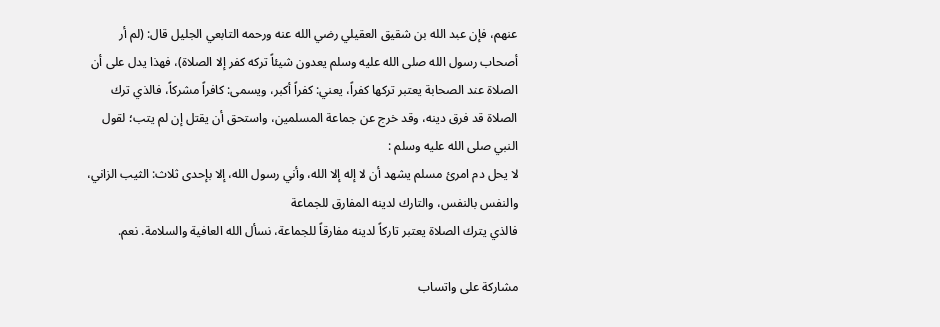عنهم، فإن عبد الله بن شقيق العقيلي رضي الله عنه ورحمه التابعي الجليل قال: (لم أر أصحاب رسول الله صلى الله عليه وسلم يعدون شيئاً تركه كفر إلا الصلاة)، فهذا يدل على أن الصلاة عند الصحابة يعتبر تركها كفراً، يعني: كفراً أكبر، ويسمى: كافراً مشركاً، فالذي ترك الصلاة قد فرق دينه، وقد خرج عن جماعة المسلمين، واستحق أن يقتل إن لم يتب؛ لقول النبي صلى الله عليه وسلم :
لا يحل دم امرئ مسلم يشهد أن لا إله إلا الله، وأني رسول الله، إلا بإحدى ثلاث: الثيب الزاني، والنفس بالنفس، والتارك لدينه المفارق للجماعة
فالذي يترك الصلاة يعتبر تاركاً لدينه مفارقاً للجماعة، نسأل الله العافية والسلامة. نعم.

مشاركة على واتساب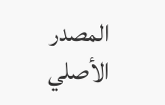المصدر الأصلي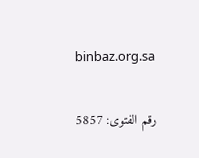binbaz.org.sa

رقم الفتوى: 5857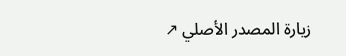زيارة المصدر الأصلي ↗